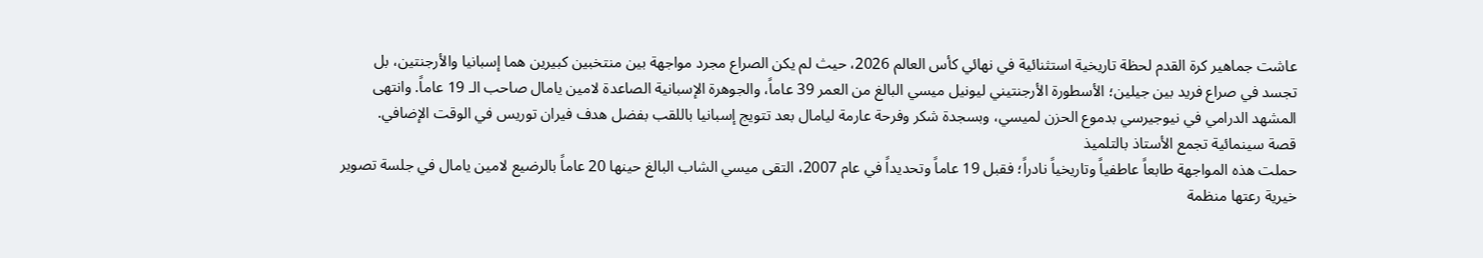عاشت جماهير كرة القدم لحظة تاريخية استثنائية في نهائي كأس العالم 2026، حيث لم يكن الصراع مجرد مواجهة بين منتخبين كبيرين هما إسبانيا والأرجنتين، بل تجسد في صراع فريد بين جيلين؛ الأسطورة الأرجنتيني ليونيل ميسي البالغ من العمر 39 عاماً، والجوهرة الإسبانية الصاعدة لامين يامال صاحب الـ 19 عاماً. وانتهى المشهد الدرامي في نيوجيرسي بدموع الحزن لميسي، وبسجدة شكر وفرحة عارمة ليامال بعد تتويج إسبانيا باللقب بفضل هدف فيران توريس في الوقت الإضافي.
قصة سينمائية تجمع الأستاذ بالتلميذ
حملت هذه المواجهة طابعاً عاطفياً وتاريخياً نادراً؛ فقبل 19 عاماً وتحديداً في عام 2007، التقى ميسي الشاب البالغ حينها 20 عاماً بالرضيع لامين يامال في جلسة تصوير خيرية رعتها منظمة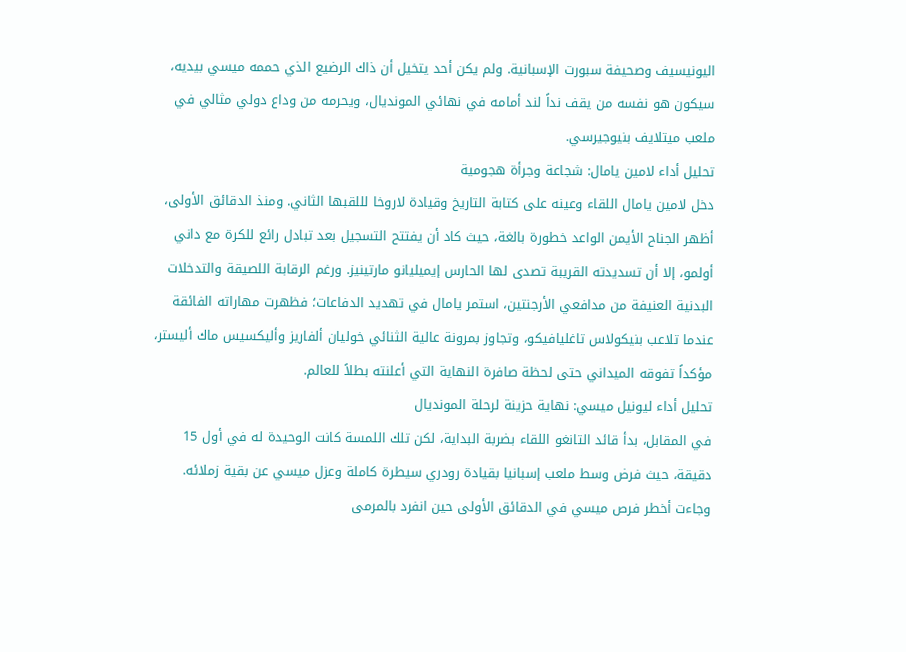اليونيسيف وصحيفة سبورت الإسبانية. ولم يكن أحد يتخيل أن ذاك الرضيع الذي حممه ميسي بيديه، سيكون هو نفسه من يقف نداً لند أمامه في نهائي المونديال، ويحرمه من وداع دولي مثالي في ملعب ميتلايف بنيوجيرسي.
تحليل أداء لامين يامال: شجاعة وجرأة هجومية
دخل لامين يامال اللقاء وعينه على كتابة التاريخ وقيادة لاروخا لللقبها الثاني. ومنذ الدقائق الأولى، أظهر الجناح الأيمن الواعد خطورة بالغة، حيث كاد أن يفتتح التسجيل بعد تبادل رائع للكرة مع داني أولمو، إلا أن تسديدته القريبة تصدى لها الحارس إيميليانو مارتينيز. ورغم الرقابة اللصيقة والتدخلات البدنية العنيفة من مدافعي الأرجنتين، استمر يامال في تهديد الدفاعات؛ فظهرت مهاراته الفائقة عندما تلاعب بنيكولاس تاغليافيكو، وتجاوز بمرونة عالية الثنائي خوليان ألفاريز وأليكسيس ماك أليستر، مؤكداً تفوقه الميداني حتى لحظة صافرة النهاية التي أعلنته بطلاً للعالم.
تحليل أداء ليونيل ميسي: نهاية حزينة لرحلة المونديال
في المقابل، بدأ قائد التانغو اللقاء بضربة البداية، لكن تلك اللمسة كانت الوحيدة له في أول 15 دقيقة، حيث فرض وسط ملعب إسبانيا بقيادة رودري سيطرة كاملة وعزل ميسي عن بقية زملائه. وجاءت أخطر فرص ميسي في الدقائق الأولى حين انفرد بالمرمى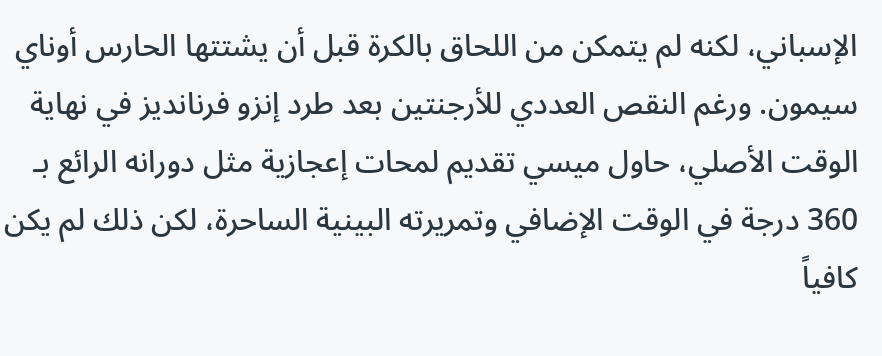الإسباني، لكنه لم يتمكن من اللحاق بالكرة قبل أن يشتتها الحارس أوناي سيمون. ورغم النقص العددي للأرجنتين بعد طرد إنزو فرنانديز في نهاية الوقت الأصلي، حاول ميسي تقديم لمحات إعجازية مثل دورانه الرائع بـ 360 درجة في الوقت الإضافي وتمريرته البينية الساحرة، لكن ذلك لم يكن كافياً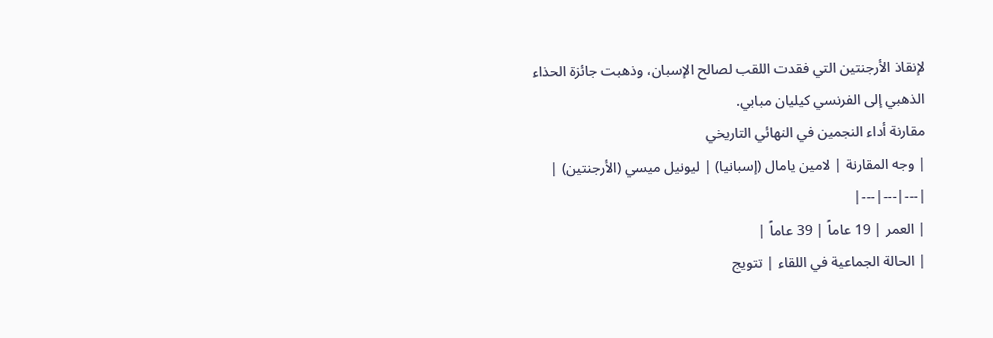لإنقاذ الأرجنتين التي فقدت اللقب لصالح الإسبان، وذهبت جائزة الحذاء الذهبي إلى الفرنسي كيليان مبابي.
مقارنة أداء النجمين في النهائي التاريخي
| وجه المقارنة | لامين يامال (إسبانيا) | ليونيل ميسي (الأرجنتين) |
|---|---|---|
| العمر | 19 عاماً | 39 عاماً |
| الحالة الجماعية في اللقاء | تتويج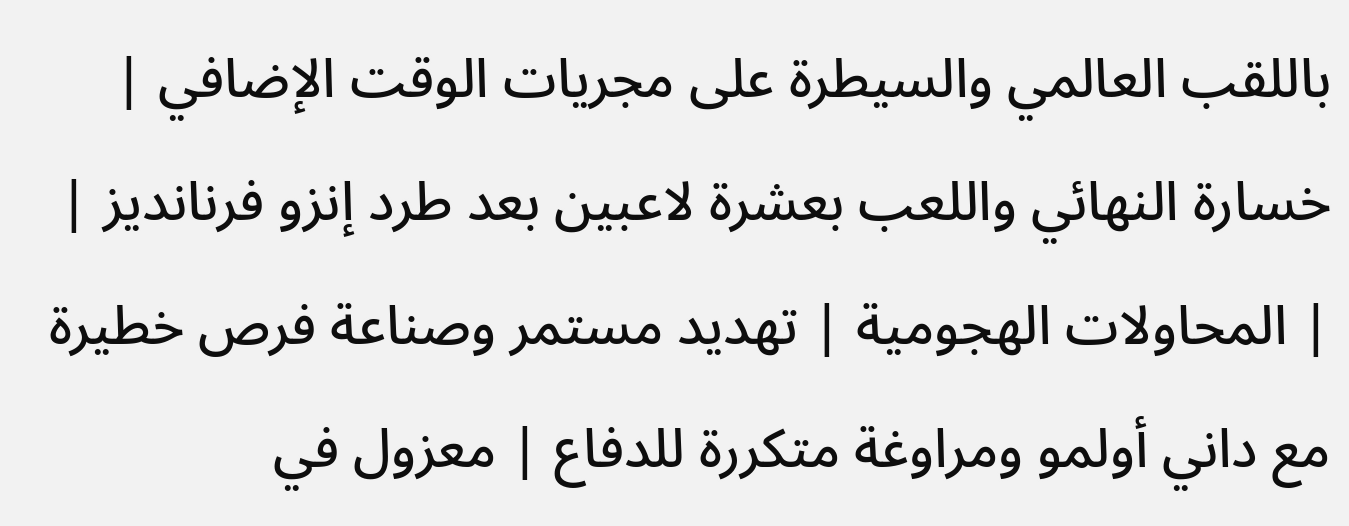باللقب العالمي والسيطرة على مجريات الوقت الإضافي | خسارة النهائي واللعب بعشرة لاعبين بعد طرد إنزو فرنانديز |
| المحاولات الهجومية | تهديد مستمر وصناعة فرص خطيرة مع داني أولمو ومراوغة متكررة للدفاع | معزول في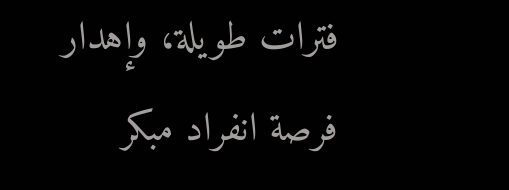فترات طويلة، وإهدار فرصة انفراد مبكر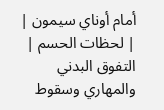أمام أوناي سيمون |
| لحظات الحسم | التفوق البدني والمهاري وسقوط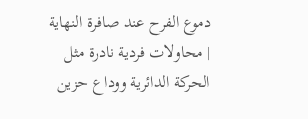دموع الفرح عند صافرة النهاية | محاولات فردية نادرة مثل الحركة الدائرية ووداع حزين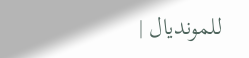للمونديال |